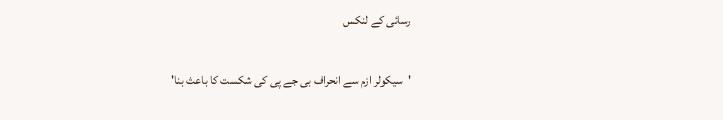رسائی کے لنکس

'سیکولر ازم سے انحراف بی جے پی کی شکست کا باعث بنا'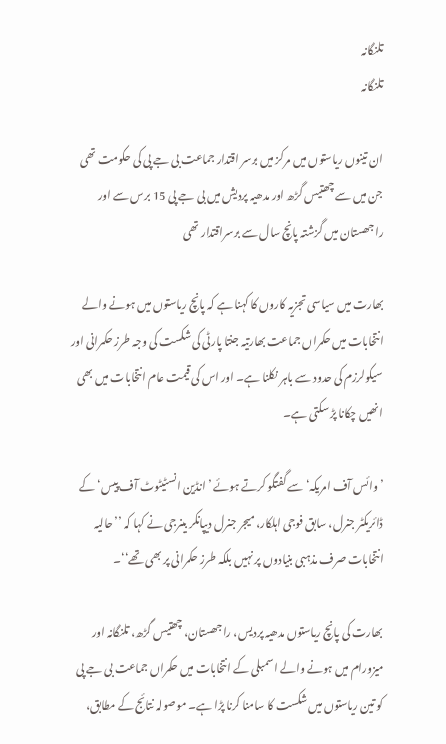تلنگانہ
تلنگانہ

ان تینوں ریاستوں میں مرکز میں برسر اقتدار جماعت بی جے پی کی حکومت تھی جن میں سے چھتیس گڑھ اور مدھیہ پردیش میں بی جے پی 15 برس سے اور راجھستان میں گزشتہ پانچ سال سے برسراقتدار تھی

بھارت میں سیاسی تجزیہ کاروں کا کہنا ہے کہ پانچ ریاستوں میں ہونے والے انتخابات میں حکمراں جماعت بھارتیہ جنتا پارٹی کی شکست کی وجہ طرز حکمرانی اور سیکولرزم کی حدود سے باہر نکلنا ہے۔ اور اس کی قیمت عام انتخابات میں بھی انھیں چکانا پڑ سکتی ہے۔

’وائس آف امریکہ‘ سے گفتگو کرتے ہوئے ’انڈین انسٹیٹوٹ آف پیس‘ کے ڈائریکٹر جنرل، سابق فوجی اہلکار، میجر جنرل دیپانکر بینرجی نے کہا کہ ’’حالیہ انتخابات صرف مذہبی بنیادوں پر نہیں بلکہ طرز حکمرانی پر بھی تھے‘‘۔

بھارت کی پانچ ریاستوں مدھیہ پردیس، راجھستان، چھتیس گڑھ، تلنگانہ اور میزورام میں ہونے والے اسمبلی کے انتخابات میں حکمراں جماعت بی جے پی کو تین ریاستوں میں شکست کا سامنا کرنا پڑا ہے۔ موصولہ نتائج کے مطابق،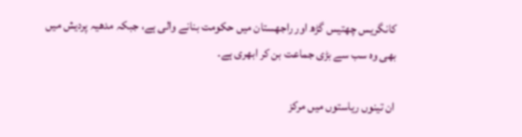کانگریس چھتیس گڑھ اور راجھستان میں حکومت بنانے والی ہے، جبکہ مدھیہ پردیش میں بھی وہ سب سے بڑی جماعت بن کر ابھری ہے۔

ان تینوں ریاستوں میں مرکز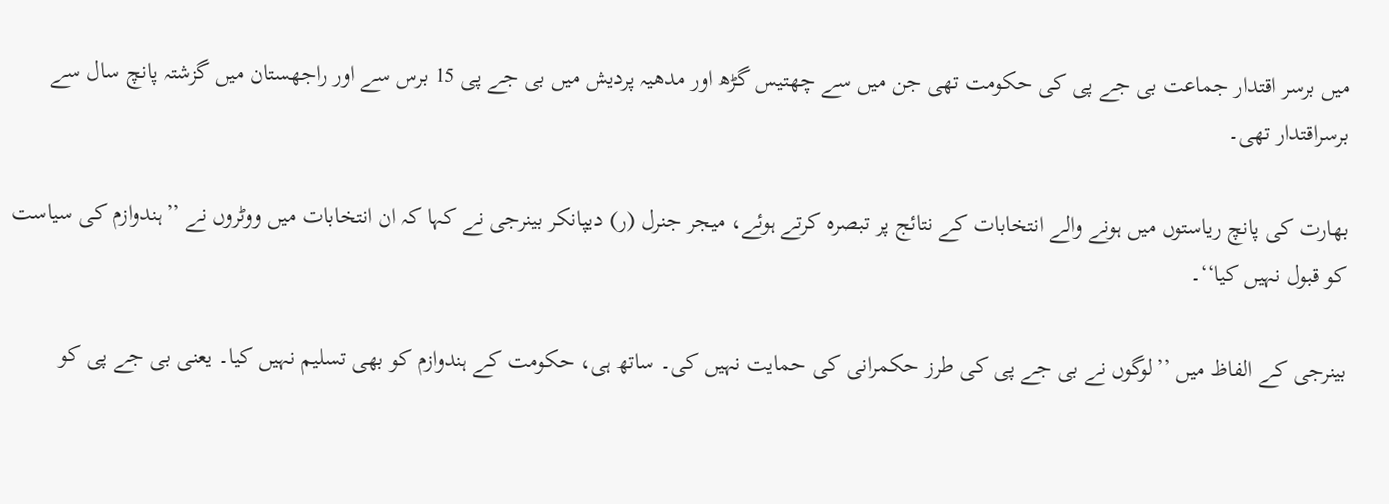میں برسر اقتدار جماعت بی جے پی کی حکومت تھی جن میں سے چھتیس گڑھ اور مدھیہ پردیش میں بی جے پی 15 برس سے اور راجھستان میں گزشتہ پانچ سال سے برسراقتدار تھی۔

بھارت کی پانچ ریاستوں میں ہونے والے انتخابات کے نتائج پر تبصرہ کرتے ہوئے، میجر جنرل (ر) دیپانکر بینرجی نے کہا کہ ان انتخابات میں ووٹروں نے ’’ہندوازم کی سیاست کو قبول نہیں کیا‘‘۔

بینرجی کے الفاظ میں ’’لوگوں نے بی جے پی کی طرز حکمرانی کی حمایت نہیں کی۔ ساتھ ہی، حکومت کے ہندوازم کو بھی تسلیم نہیں کیا۔ یعنی بی جے پی کو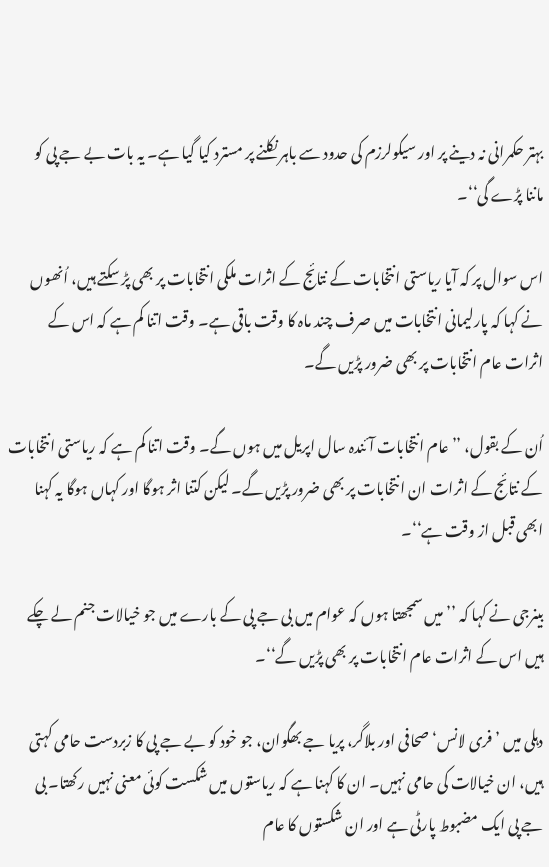بہتر حکمرانی نہ دینے پر اور سیکولرزم کی حدود سے باہر نکلنے پر مسترد کیا گیا ہے۔ یہ بات بے جے پی کو ماننا پڑے گی‘‘۔

اس سوال پر کہ آیا ریاستی انتخابات کے نتائج کے اثرات ملکی انتخابات پر بھی پڑ سکتے ہیں، اُنھوں نے کہا کہ پارلیمانی انتخابات میں صرف چند ماہ کا وقت باقی ہے۔ وقت اتنا کم ہے کہ اس کے اثرات عام انتخابات پر بھی ضرور پڑیں گے۔

اُن کے بقول، ’’عام انتخابات آئندہ سال اپریل میں ہوں گے۔ وقت اتنا کم ہے کہ ریاستی انتخابات کے نتائج کے اثرات ان انتخابات پر بھی ضرور پڑیں گے۔ لیکن کتنا اثر ہوگا اور کہاں ہوگا یہ کہنا ابھی قبل از وقت ہے‘‘۔

بینرجی نے کہا کہ ’’میں سمجھتا ہوں کہ عوام میں بی جے پی کے بارے میں جو خیالات جنم لے چکے ہیں اس کے اثرات عام انتخابات پر بھی پڑیں گے‘‘۔

دہلی میں ’فری لانس‘ صحافی اور بلاگر، پریا جے بھگوان، جو خود کو بے جے پی کا زبردست حامی کہتی ہیں، ان خیالات کی حامی نہیں۔ ان کا کہنا ہے کہ ریاستوں میں شکست کوئی معنی نہیں رکھتا۔ بی جے پی ایک مضبوط پارٹی ہے اور ان شکستوں کا عام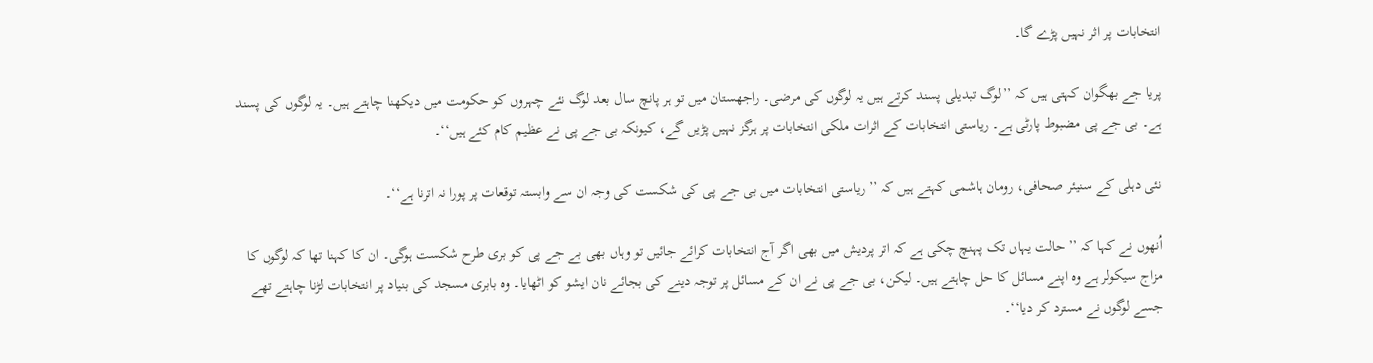انتخابات پر اثر نہیں پڑے گا۔

پریا جے بھگوان کہتی ہیں کہ ’’لوگ تبدیلی پسند کرتے ہیں یہ لوگوں کی مرضی۔ راجھستان میں تو ہر پانچ سال بعد لوگ نئے چہروں کو حکومت میں دیکھنا چاہتے ہیں۔ یہ لوگوں کی پسند ہے۔ بی جے پی مضبوط پارٹی ہے۔ ریاستی انتخابات کے اثرات ملکی انتخابات پر ہرگز نہیں پڑیں گے، کیونکہ بی جے پی نے عظیم کام کئے ہیں‘‘۔

نئی دہلی کے سنیئر صحافی، رومان ہاشمی کہتے ہیں کہ ’’ریاستی انتخابات میں بی جے پی کی شکست کی وجہ ان سے وابستہ توقعات پر پورا نہ اترنا ہے‘‘۔

اُنھوں نے کہا کہ ’’حالت یہاں تک پہنچ چکی ہے کہ اتر پردیش میں بھی اگر آج انتخابات کرائے جائیں تو وہاں بھی بے جے پی کو بری طرح شکست ہوگی۔ ان کا کہنا تھا کہ لوگوں کا مزاج سیکولر ہے وہ اپنے مسائل کا حل چاہتے ہیں۔ لیکن، بی جے پی نے ان کے مسائل پر توجہ دینے کی بجائے نان ایشو کو اٹھایا۔ وہ بابری مسجد کی بنیاد پر انتخابات لڑنا چاہتے تھے جسے لوگوں نے مسترد کر دیا‘‘۔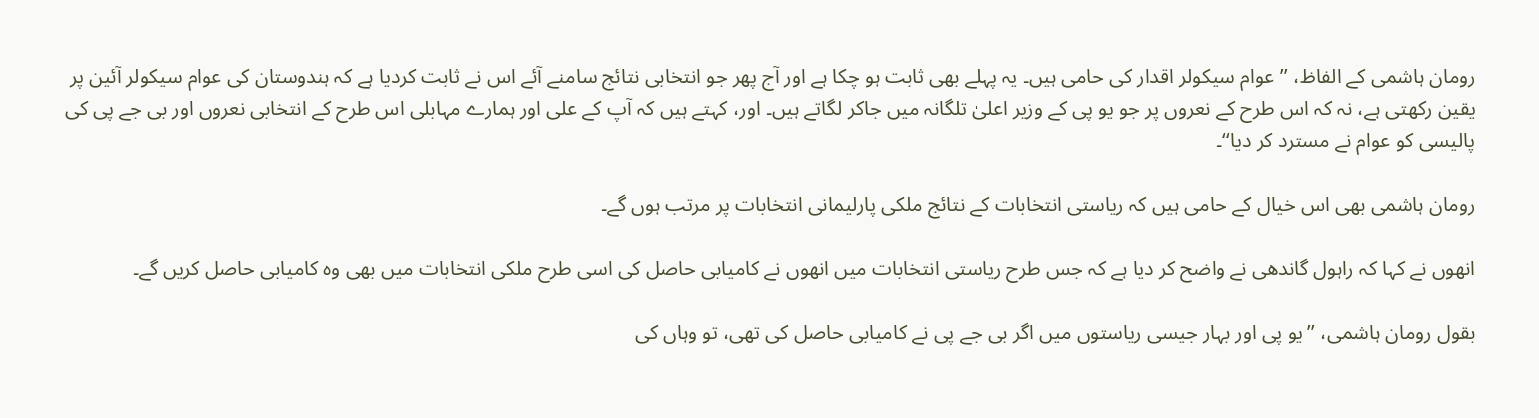رومان ہاشمی کے الفاظ، ’’عوام سیکولر اقدار کی حامی ہیں۔ یہ پہلے بھی ثابت ہو چکا ہے اور آج پھر جو انتخابی نتائج سامنے آئے اس نے ثابت کردیا ہے کہ ہندوستان کی عوام سیکولر آئین پر یقین رکھتی ہے، نہ کہ اس طرح کے نعروں پر جو یو پی کے وزیر اعلیٰ تلگانہ میں جاکر لگاتے ہیں۔ اور، کہتے ہیں کہ آپ کے علی اور ہمارے مہابلی اس طرح کے انتخابی نعروں اور بی جے پی کی پالیسی کو عوام نے مسترد کر دیا‘‘۔

رومان ہاشمی بھی اس خیال کے حامی ہیں کہ ریاستی انتخابات کے نتائج ملکی پارلیمانی انتخابات پر مرتب ہوں گے۔

انھوں نے کہا کہ راہول گاندھی نے واضح کر دیا ہے کہ جس طرح ریاستی انتخابات میں انھوں نے کامیابی حاصل کی اسی طرح ملکی انتخابات میں بھی وہ کامیابی حاصل کریں گے۔

بقول رومان ہاشمی، ’’یو پی اور بہار جیسی ریاستوں میں اگر بی جے پی نے کامیابی حاصل کی تھی، تو وہاں کی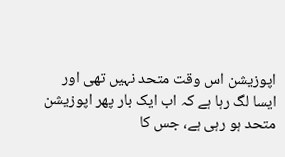اپوزیشن اس وقت متحد نہیں تھی اور ایسا لگ رہا ہے کہ اب ایک بار پھر اپوزیشن متحد ہو رہی ہے، جس کا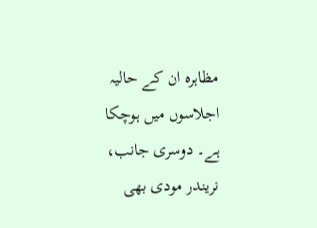مظاہرہ ان کے حالیہ اجلاسوں میں ہوچکا ہے۔ دوسری جانب، نریندر مودی بھی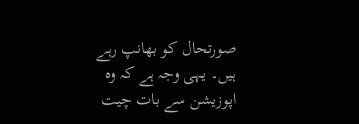صورتحال کو بھانپ رہے ہیں۔ یہی وجہ ہے کہ وہ اپوزیشن سے بات چیت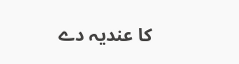کا عندیہ دے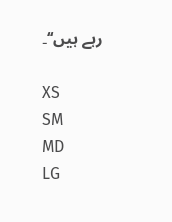رہے ہیں‘‘۔

XS
SM
MD
LG